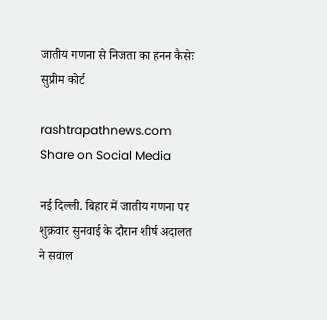जातीय गणना से निजता का हनन कैसेः सुप्रीम कोर्ट

rashtrapathnews.com
Share on Social Media

नई दिल्ली. बिहार में जातीय गणना पर शुक्रवार सुनवाई के दौरान शीर्ष अदालत ने सवाल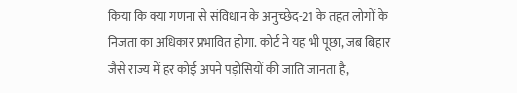किया कि क्या गणना से संविधान के अनुच्छेद-21 के तहत लोगों के निजता का अधिकार प्रभावित होगा. कोर्ट ने यह भी पूछा, जब बिहार जैसे राज्य में हर कोई अपने पड़ोसियों की जाति जानता है,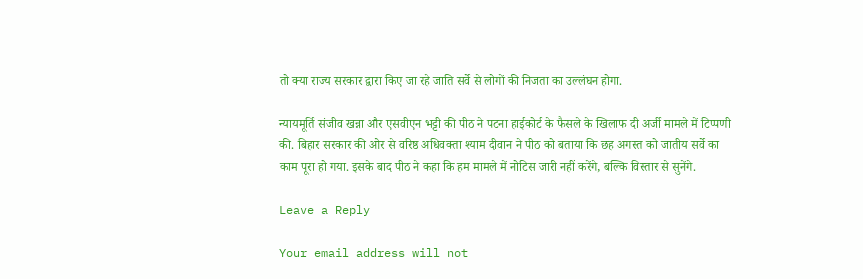तो क्या राज्य सरकार द्वारा किए जा रहे जाति सर्वे से लोगों की निजता का उल्लंघन होगा.

न्यायमूर्ति संजीव खन्ना और एसवीएन भट्टी की पीठ ने पटना हाईकोर्ट के फैसले के खिलाफ दी अर्जी मामले में टिप्पणी की. बिहार सरकार की ओर से वरिष्ठ अधिवक्ता श्याम दीवान ने पीठ को बताया कि छह अगस्त को जातीय सर्वे का काम पूरा हो गया. इसके बाद पीठ ने कहा कि हम मामले में नोटिस जारी नहीं करेंगे, बल्कि विस्तार से सुनेंगे.

Leave a Reply

Your email address will not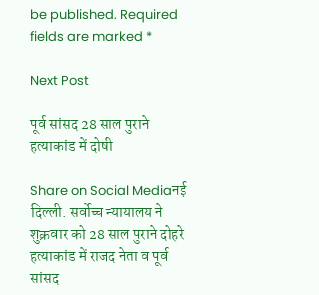be published. Required fields are marked *

Next Post

पूर्व सांसद 28 साल पुराने हत्याकांड में दोषी

Share on Social Mediaनई दिल्ली. सर्वोच्च न्यायालय ने शुक्रवार को 28 साल पुराने दोहरे हत्याकांड में राजद नेता व पूर्व सांसद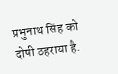प्रभुनाथ सिंह को दोषी ठहराया है.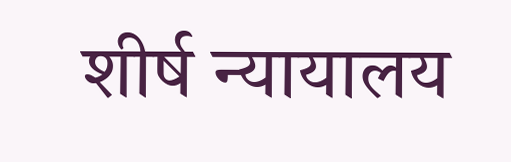शीर्ष न्यायालय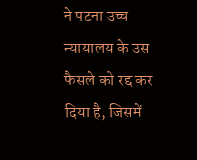ने पटना उच्च न्यायालय के उस फैसले को रद्द कर दिया है, जिसमें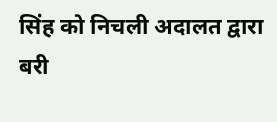सिंह को निचली अदालत द्वारा बरी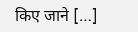किए जाने […]